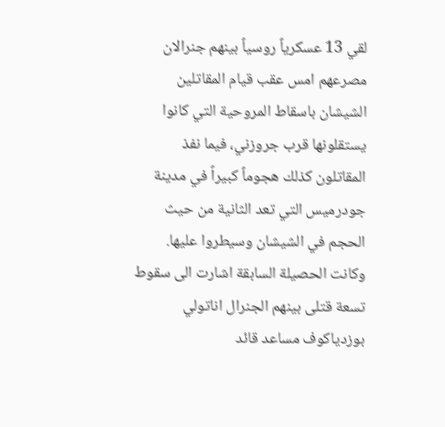لقي 13 عسكرياً روسياً بينهم جنرالان مصرعهم امس عقب قيام المقاتلين الشيشان باسقاط المروحية التي كانوا يستقلونها قرب جروزني، فيما نفذ المقاتلون كذلك هجوماً كبيراً في مدينة جودرميس التي تعد الثانية من حيث الحجم في الشيشان وسيطروا عليها. وكانت الحصيلة السابقة اشارت الى سقوط تسعة قتلى بينهم الجنرال اناتولي بوزدياكوف مساعد قائد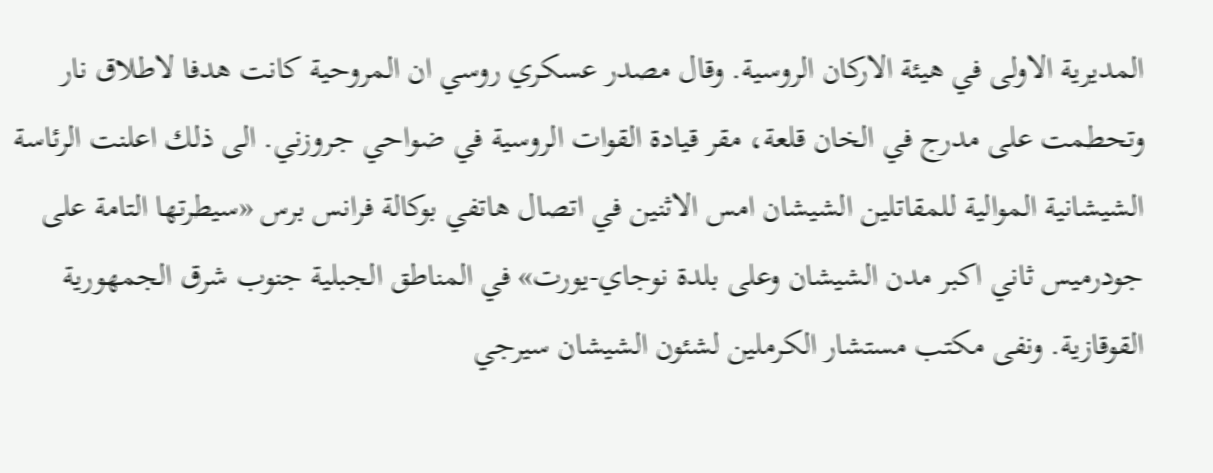المديرية الاولى في هيئة الاركان الروسية. وقال مصدر عسكري روسي ان المروحية كانت هدفا لاطلاق نار وتحطمت على مدرج في الخان قلعة، مقر قيادة القوات الروسية في ضواحي جروزني. الى ذلك اعلنت الرئاسة الشيشانية الموالية للمقاتلين الشيشان امس الاثنين في اتصال هاتفي بوكالة فرانس برس «سيطرتها التامة على جودرميس ثاني اكبر مدن الشيشان وعلى بلدة نوجاي-يورت» في المناطق الجبلية جنوب شرق الجمهورية القوقازية. ونفى مكتب مستشار الكرملين لشئون الشيشان سيرجي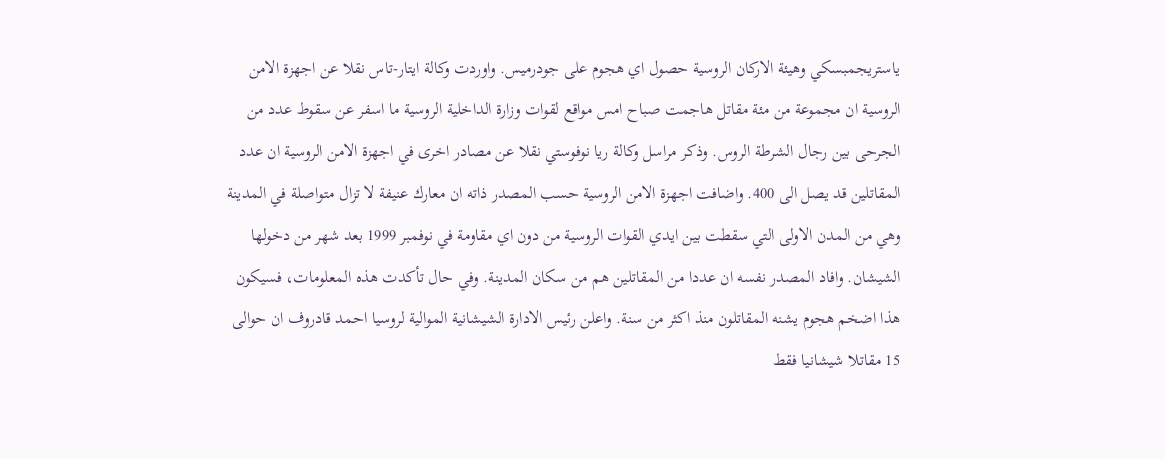ياستريجمبسكي وهيئة الاركان الروسية حصول اي هجوم على جودرميس. واوردت وكالة ايتار-تاس نقلا عن اجهزة الامن الروسية ان مجموعة من مئة مقاتل هاجمت صباح امس مواقع لقوات وزارة الداخلية الروسية ما اسفر عن سقوط عدد من الجرحى بين رجال الشرطة الروس. وذكر مراسل وكالة ريا نوفوستي نقلا عن مصادر اخرى في اجهزة الامن الروسية ان عدد المقاتلين قد يصل الى 400. واضافت اجهزة الامن الروسية حسب المصدر ذاته ان معارك عنيفة لا تزال متواصلة في المدينة وهي من المدن الاولى التي سقطت بين ايدي القوات الروسية من دون اي مقاومة في نوفمبر 1999 بعد شهر من دخولها الشيشان. وافاد المصدر نفسه ان عددا من المقاتلين هم من سكان المدينة. وفي حال تأكدت هذه المعلومات، فسيكون هذا اضخم هجوم يشنه المقاتلون منذ اكثر من سنة. واعلن رئيس الادارة الشيشانية الموالية لروسيا احمد قادروف ان حوالى 15 مقاتلا شيشانيا فقط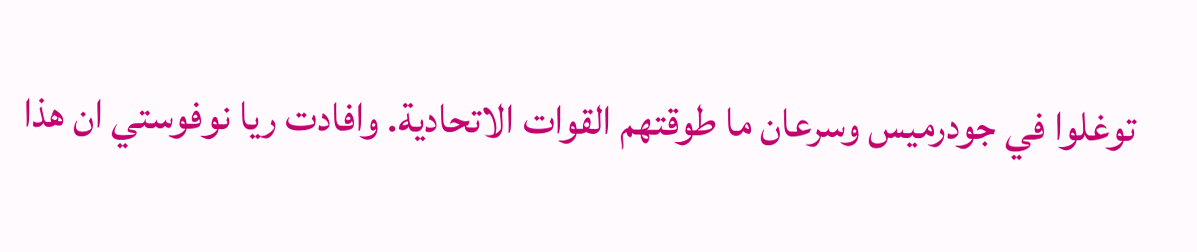توغلوا في جودرميس وسرعان ما طوقتهم القوات الاتحادية. وافادت ريا نوفوستي ان هذا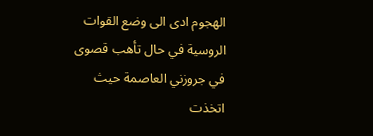الهجوم ادى الى وضع القوات الروسية في حال تأهب قصوى في جروزني العاصمة حيث اتخذت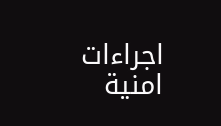اجراءات امنية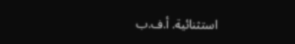استثنائية. أ.ف.ب